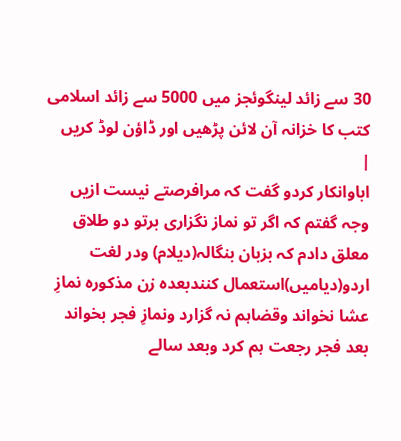30 سے زائد لینگوئجز میں 5000 سے زائد اسلامی کتب کا خزانہ آن لائن پڑھیں اور ڈاؤن لوڈ کریں
|
اباوانکار کردو گفت کہ مرافرصتے نیست ازیں وجہ گفتم کہ اگر تو نماز نگزاری برتو دو طلاق معلق دادم کہ بزبان بنگالہ(دیلام) ودر لغت اردو(دیامیں)استعمال کنندبعدہ زن مذکورہ نمازِ عشا نخواند وقضاہم نہ گزارد ونمازِ فجر بخواند بعد فجر رجعت ہم کرد وبعد سالے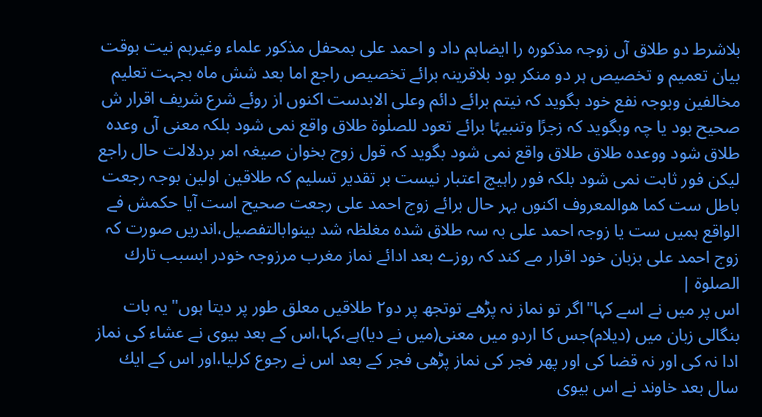بلاشرط دو طلاق آں زوجہ مذکورہ را ایضاہم داد و احمد علی بمحفل مذکور علماء وغیرہم نیت بوقت بیان تعمیم و تخصیص ہر دو منکر بود بلاقرینہ برائے تخصیص راجع اما بعد شش ماہ بجہت تعلیم مخالفین وبوجہ نفع خود بگوید کہ نیتم برائے دائم وعلی الابدست اکنوں از روئے شرع شریف اقرار ش صحیح بود یا چہ وبگوید کہ زجرًا وتنبیہًا برائے تعود للصلٰوۃ طلاق واقع نمی شود بلکہ معنی آں وعدہ طلاق شود ووعدہ طلاق طلاق واقع نمی شود بگوید کہ قول زوج بخوان صیغہ امر بردلالت حال راجع لیکن فور ثابت نمی شود بلکہ فور راہیچ اعتبار نیست بر تقدیر تسلیم کہ طلاقین اولین بوجہ رجعت باطل ست کما ھوالمعروف اکنوں بہر حال برائے زوج احمد علی رجعت صحیح است آیا حکمش فے الواقع ہمیں ست یا زوجہ احمد علی بہ سہ طلاق شدہ مغلظہ شد بینوابالتفصیل،اندریں صورت کہ زوج احمد علی بزبان خود اقرار مے کند کہ روزے بعد ادائے نماز مغرب مرزوجہ خودر ابسبب تارك الصلوۃ |
اس پر میں نے اسے کہا"اگر تو نماز نہ پڑھے توتجھ پر دو٢ طلاقیں معلق طور پر دیتا ہوں"یہ بات بنگالی زبان میں (دیلام)جس کا اردو میں معنی(میں نے دیا)ہے،کہا،اس کے بعد بیوی نے عشاء کی نماز ادا نہ کی اور نہ قضا کی اور پھر فجر کی نماز پڑھی فجر کے بعد اس نے رجوع کرلیا،اور اس کے ایك سال بعد خاوند نے اس بیوی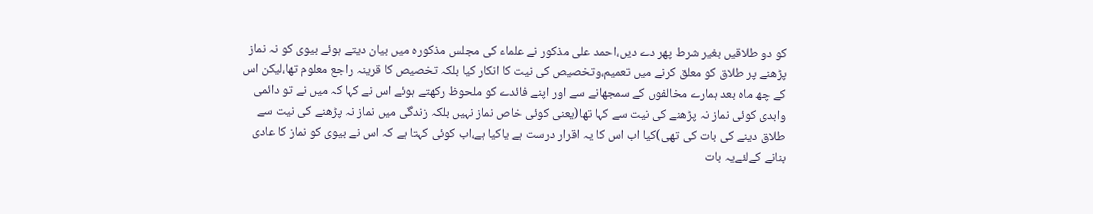کو دو طلاقیں بغیر شرط پھر دے دیں،احمد علی مذکور نے علماء کی مجلس مذکورہ میں بیان دیتے ہوئے بیوی کو نہ نماز پڑھنے پر طلاق کو معلق کرنے میں تعمیم،وتخصیص کی نیت کا انکار کیا بلکہ تخصیص کا قرینہ راجع معلوم تھا،لیکن اس کے چھ ماہ بعد ہمارے مخالفوں کے سمجھانے سے اور اپنے فائدے کو ملحوظ رکھتے ہوئے اس نے کہا کہ میں نے تو دائمی وابدی کوئی نماز نہ پڑھنے کی نیت سے کہا تھا(یعنی کوئی خاص نماز نہیں بلکہ زندگی میں نماز نہ پڑھنے کی نیت سے طلاق دینے کی بات کی تھی)کیا اب اس کا یہ اقرار درست ہے یاکیا ہے،اب کوئی کہتا ہے کہ اس نے بیوی کو نماز کا عادی بنانے کےلئےیہ بات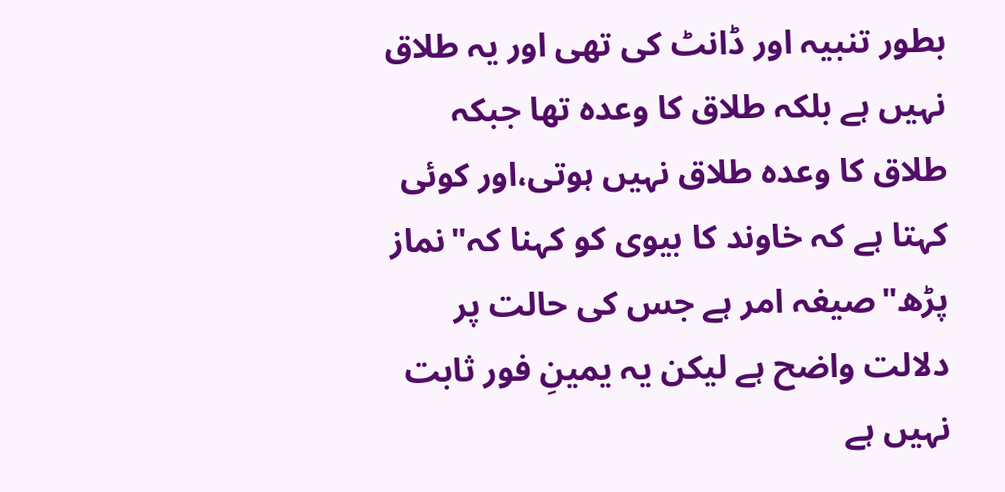بطور تنبیہ اور ڈانٹ کی تھی اور یہ طلاق نہیں ہے بلکہ طلاق کا وعدہ تھا جبکہ طلاق کا وعدہ طلاق نہیں ہوتی،اور کوئی کہتا ہے کہ خاوند کا بیوی کو کہنا کہ"نماز پڑھ"صیغہ امر ہے جس کی حالت پر دلالت واضح ہے لیکن یہ یمینِ فور ثابت نہیں ہے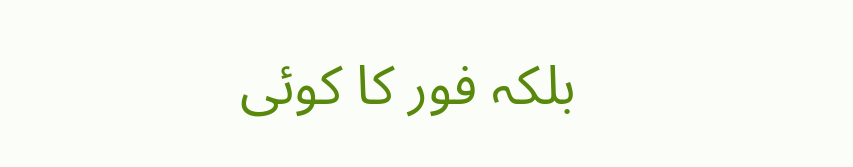بلکہ فور کا کوئی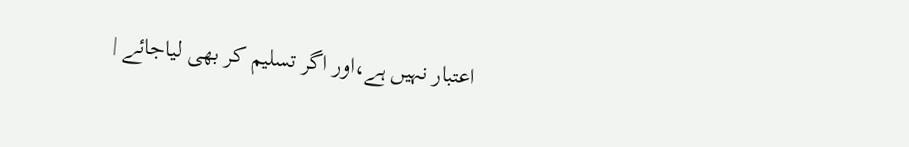اعتبار نہیں ہے،اور اگر تسلیم کر بھی لیاجائے |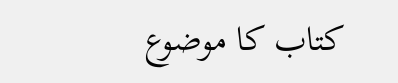کتاب کا موضوع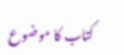کتاب کا موضوع